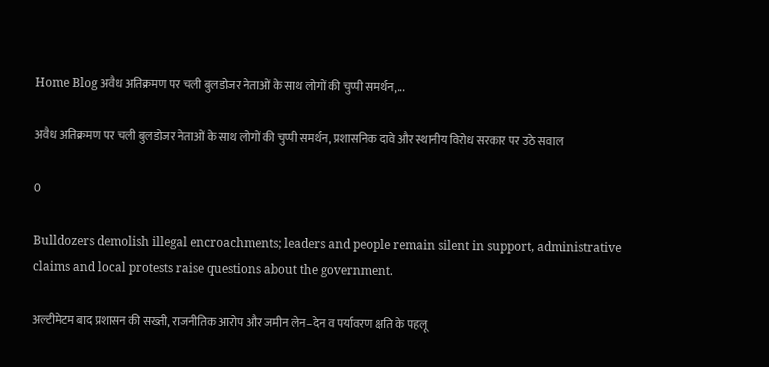Home Blog अवैध अतिक्रमण पर चली बुलडोजर नेताओं के साथ लोगों की चुप्पी समर्थन,...

अवैध अतिक्रमण पर चली बुलडोजर नेताओं के साथ लोगों की चुप्पी समर्थन, प्रशासनिक दावे और स्थानीय विरोध सरकार पर उठे सवाल

0

Bulldozers demolish illegal encroachments; leaders and people remain silent in support, administrative claims and local protests raise questions about the government.

अल्टीमेटम बाद प्रशासन की सख्ती, राजनीतिक आरोप और जमीन लेन–देन व पर्यावरण क्षति के पहलू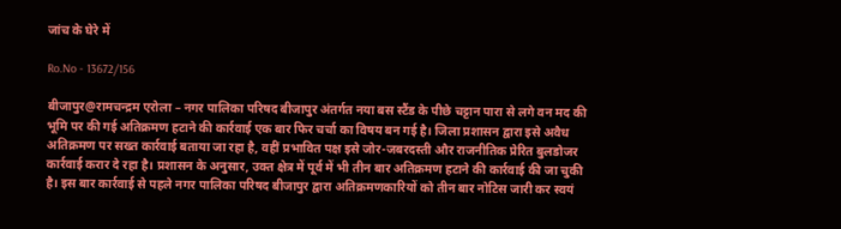जांच के घेरे में

Ro.No - 13672/156

बीजापुर@रामचन्द्रम एरोला – नगर पालिका परिषद बीजापुर अंतर्गत नया बस स्टैंड के पीछे चट्टान पारा से लगे वन मद की भूमि पर की गई अतिक्रमण हटाने की कार्रवाई एक बार फिर चर्चा का विषय बन गई है। जिला प्रशासन द्वारा इसे अवैध अतिक्रमण पर सख्त कार्रवाई बताया जा रहा है, वहीं प्रभावित पक्ष इसे जोर-जबरदस्ती और राजनीतिक प्रेरित बुलडोजर कार्रवाई करार दे रहा है। प्रशासन के अनुसार, उक्त क्षेत्र में पूर्व में भी तीन बार अतिक्रमण हटाने की कार्रवाई की जा चुकी है। इस बार कार्रवाई से पहले नगर पालिका परिषद बीजापुर द्वारा अतिक्रमणकारियों को तीन बार नोटिस जारी कर स्वयं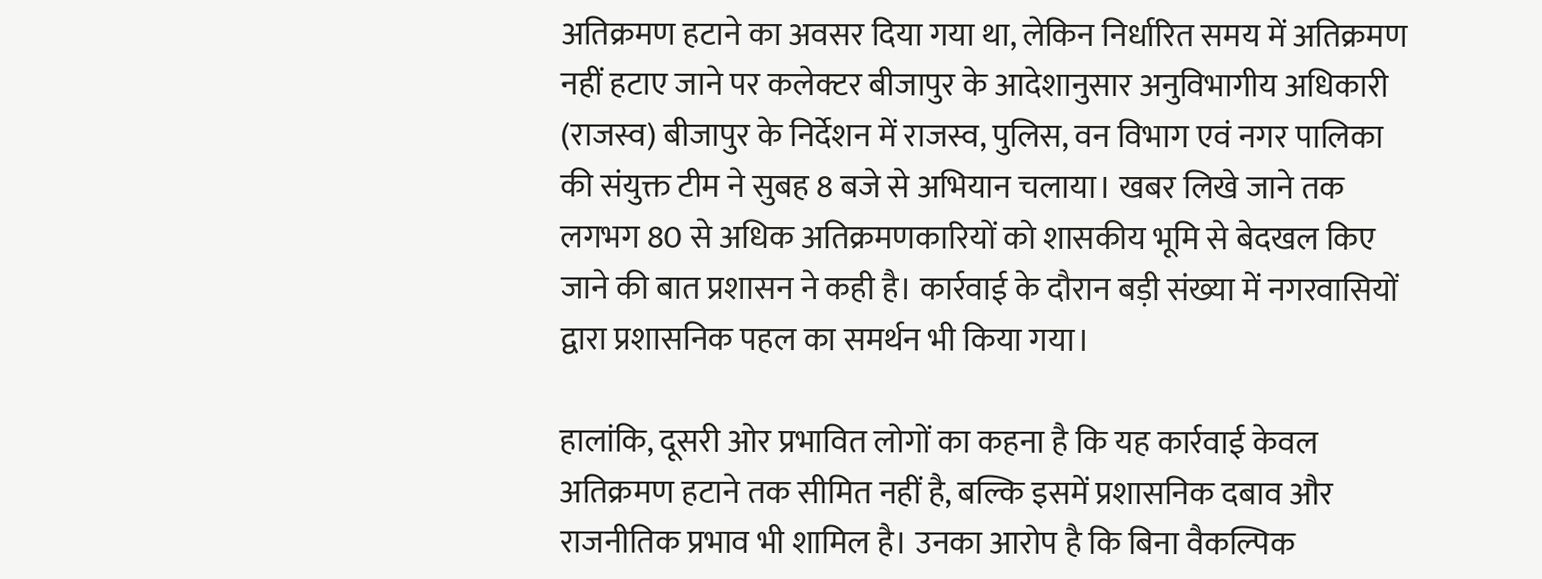अतिक्रमण हटाने का अवसर दिया गया था, लेकिन निर्धारित समय में अतिक्रमण नहीं हटाए जाने पर कलेक्टर बीजापुर के आदेशानुसार अनुविभागीय अधिकारी (राजस्व) बीजापुर के निर्देशन में राजस्व, पुलिस, वन विभाग एवं नगर पालिका की संयुक्त टीम ने सुबह 8 बजे से अभियान चलाया। खबर लिखे जाने तक लगभग 80 से अधिक अतिक्रमणकारियों को शासकीय भूमि से बेदखल किए जाने की बात प्रशासन ने कही है। कार्रवाई के दौरान बड़ी संख्या में नगरवासियों द्वारा प्रशासनिक पहल का समर्थन भी किया गया।

हालांकि, दूसरी ओर प्रभावित लोगों का कहना है कि यह कार्रवाई केवल अतिक्रमण हटाने तक सीमित नहीं है, बल्कि इसमें प्रशासनिक दबाव और राजनीतिक प्रभाव भी शामिल है। उनका आरोप है कि बिना वैकल्पिक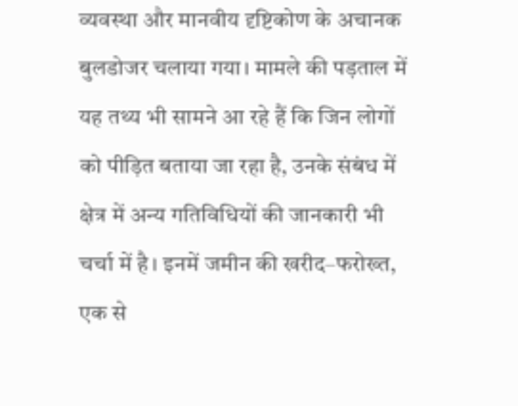व्यवस्था और मानवीय दृष्टिकोण के अचानक बुलडोजर चलाया गया। मामले की पड़ताल में यह तथ्य भी सामने आ रहे हैं कि जिन लोगों को पीड़ित बताया जा रहा है, उनके संबंध में क्षेत्र में अन्य गतिविधियों की जानकारी भी चर्चा में है। इनमें जमीन की खरीद–फरोख्त, एक से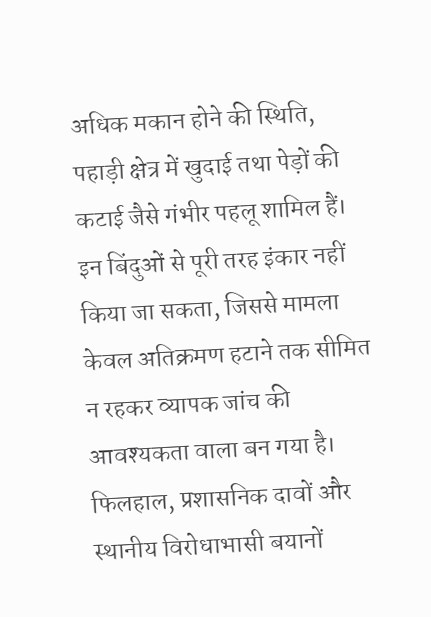अधिक मकान होने की स्थिति, पहाड़ी क्षेत्र में खुदाई तथा पेड़ों की कटाई जैसे गंभीर पहलू शामिल हैं। इन बिंदुओं से पूरी तरह इंकार नहीं किया जा सकता, जिससे मामला केवल अतिक्रमण हटाने तक सीमित न रहकर व्यापक जांच की आवश्यकता वाला बन गया है। फिलहाल, प्रशासनिक दावों और स्थानीय विरोधाभासी बयानों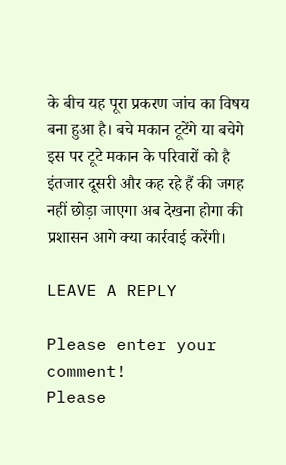के बीच यह पूरा प्रकरण जांच का विषय बना हुआ है। बचे मकान टूटेंगे या बचेगे इस पर टूटे मकान के परिवारों को है इंतजार दूसरी और कह रहे हैं की जगह नहीं छोड़ा जाएगा अब देखना होगा की प्रशासन आगे क्या कार्रवाई करेंगी।

LEAVE A REPLY

Please enter your comment!
Please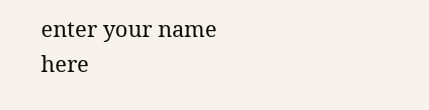enter your name here